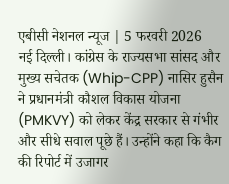एबीसी नेशनल न्यूज | 5 फरवरी 2026
नई दिल्ली। कांग्रेस के राज्यसभा सांसद और मुख्य सचेतक (Whip-CPP) नासिर हुसैन ने प्रधानमंत्री कौशल विकास योजना (PMKVY) को लेकर केंद्र सरकार से गंभीर और सीधे सवाल पूछे हैं। उन्होंने कहा कि कैग की रिपोर्ट में उजागर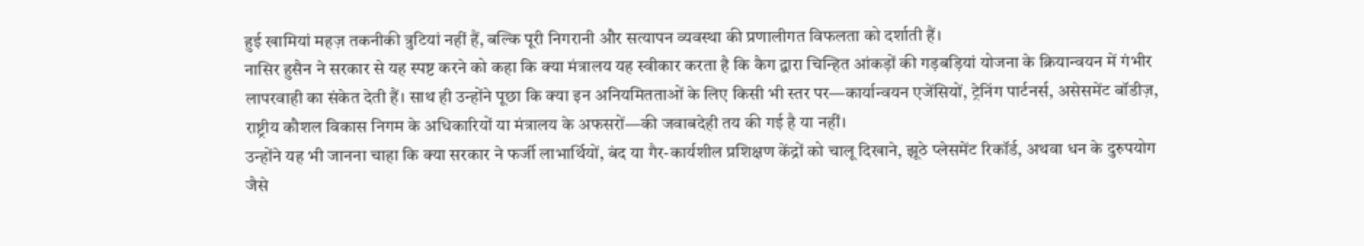हुई खामियां महज़ तकनीकी त्रुटियां नहीं हैं, बल्कि पूरी निगरानी और सत्यापन व्यवस्था की प्रणालीगत विफलता को दर्शाती हैं।
नासिर हुसैन ने सरकार से यह स्पष्ट करने को कहा कि क्या मंत्रालय यह स्वीकार करता है कि कैग द्वारा चिन्हित आंकड़ों की गड़बड़ियां योजना के क्रियान्वयन में गंभीर लापरवाही का संकेत देती हैं। साथ ही उन्होंने पूछा कि क्या इन अनियमितताओं के लिए किसी भी स्तर पर—कार्यान्वयन एजेंसियों, ट्रेनिंग पार्टनर्स, असेसमेंट बॉडीज़, राष्ट्रीय कौशल विकास निगम के अधिकारियों या मंत्रालय के अफसरों—की जवाबदेही तय की गई है या नहीं।
उन्होंने यह भी जानना चाहा कि क्या सरकार ने फर्जी लाभार्थियों, बंद या गैर-कार्यशील प्रशिक्षण केंद्रों को चालू दिखाने, झूठे प्लेसमेंट रिकॉर्ड, अथवा धन के दुरुपयोग जैसे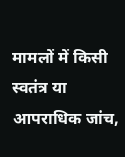मामलों में किसी स्वतंत्र या आपराधिक जांच,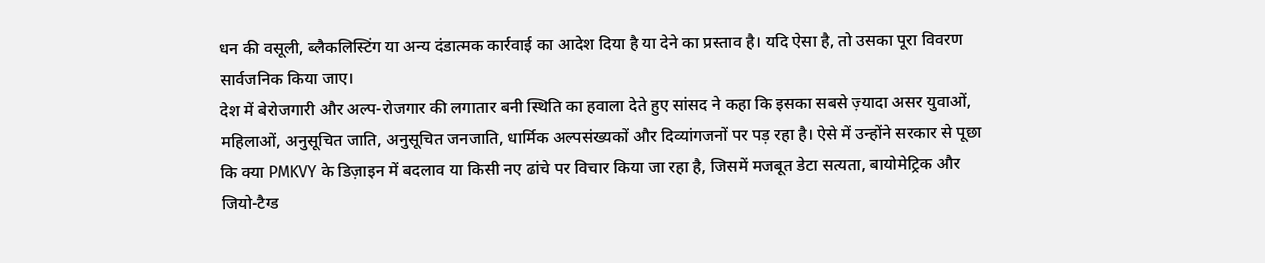धन की वसूली, ब्लैकलिस्टिंग या अन्य दंडात्मक कार्रवाई का आदेश दिया है या देने का प्रस्ताव है। यदि ऐसा है, तो उसका पूरा विवरण सार्वजनिक किया जाए।
देश में बेरोजगारी और अल्प-रोजगार की लगातार बनी स्थिति का हवाला देते हुए सांसद ने कहा कि इसका सबसे ज़्यादा असर युवाओं, महिलाओं, अनुसूचित जाति, अनुसूचित जनजाति, धार्मिक अल्पसंख्यकों और दिव्यांगजनों पर पड़ रहा है। ऐसे में उन्होंने सरकार से पूछा कि क्या PMKVY के डिज़ाइन में बदलाव या किसी नए ढांचे पर विचार किया जा रहा है, जिसमें मजबूत डेटा सत्यता, बायोमेट्रिक और जियो-टैग्ड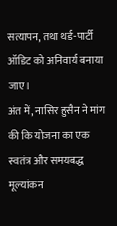सत्यापन, तथा थर्ड-पार्टी ऑडिट को अनिवार्य बनाया जाए।
अंत में, नासिर हुसैन ने मांग की कि योजना का एक स्वतंत्र और समयबद्ध मूल्यांकन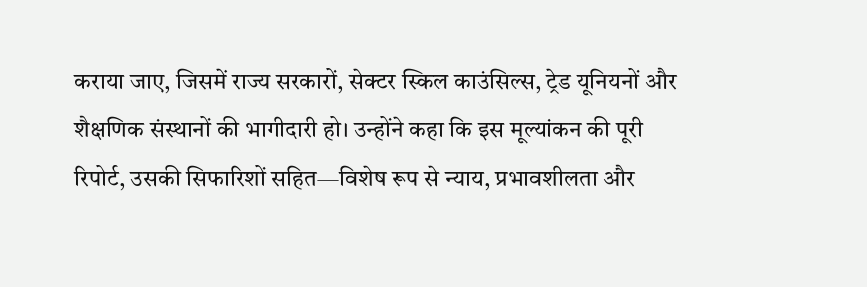कराया जाए, जिसमें राज्य सरकारों, सेक्टर स्किल काउंसिल्स, ट्रेड यूनियनों और शैक्षणिक संस्थानों की भागीदारी हो। उन्होंने कहा कि इस मूल्यांकन की पूरी रिपोर्ट, उसकी सिफारिशों सहित—विशेष रूप से न्याय, प्रभावशीलता और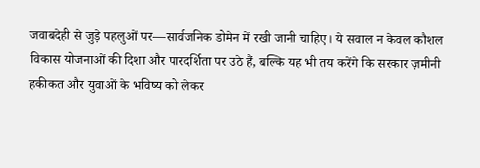जवाबदेही से जुड़े पहलुओं पर—सार्वजनिक डोमेन में रखी जानी चाहिए। ये सवाल न केवल कौशल विकास योजनाओं की दिशा और पारदर्शिता पर उठे हैं, बल्कि यह भी तय करेंगे कि सरकार ज़मीनी हकीकत और युवाओं के भविष्य को लेकर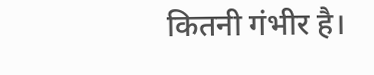कितनी गंभीर है।